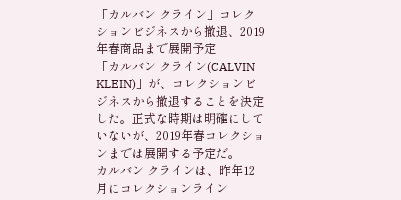「カルバン クライン」コレクションビジネスから撤退、2019年春商品まで展開予定
「カルバン クライン(CALVIN KLEIN)」が、コレクションビジネスから撤退することを決定した。正式な時期は明確にしていないが、2019年春コレクションまでは展開する予定だ。
カルバン クラインは、昨年12月にコレクションライン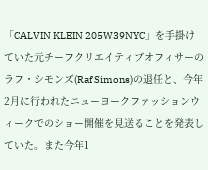「CALVIN KLEIN 205W39NYC」を手掛けていた元チーフクリエイティブオフィサーのラフ・シモンズ(Raf Simons)の退任と、今年2月に行われたニューヨークファッションウィークでのショー開催を見送ることを発表していた。また今年1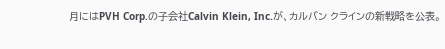月にはPVH Corp.の子会社Calvin Klein, Inc.が、カルバン クラインの新戦略を公表。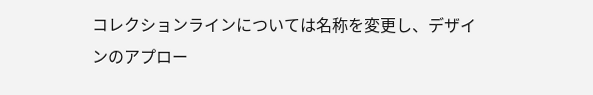コレクションラインについては名称を変更し、デザインのアプロー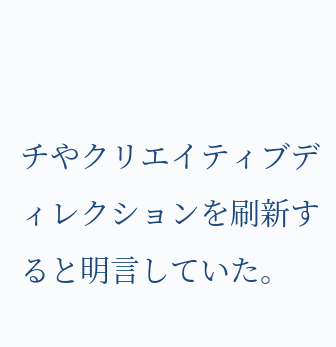チやクリエイティブディレクションを刷新すると明言していた。